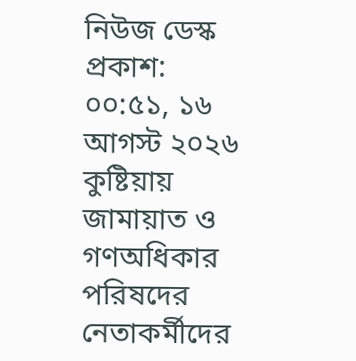নিউজ ডেস্ক
প্রকাশ: ০০:৫১, ১৬ আগস্ট ২০২৬
কুষ্টিয়ায় জামায়াত ও গণঅধিকার পরিষদের নেতাকর্মীদের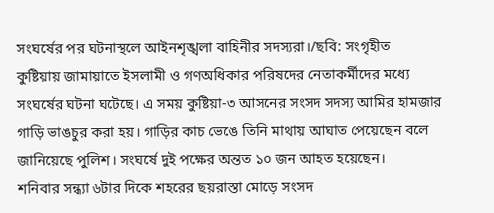সংঘর্ষের পর ঘটনাস্থলে আইনশৃঙ্খলা বাহিনীর সদস্যরা।/ছবি: সংগৃহীত
কুষ্টিয়ায় জামায়াতে ইসলামী ও গণঅধিকার পরিষদের নেতাকর্মীদের মধ্যে সংঘর্ষের ঘটনা ঘটেছে। এ সময় কুষ্টিয়া-৩ আসনের সংসদ সদস্য আমির হামজার গাড়ি ভাঙচুর করা হয়। গাড়ির কাচ ভেঙে তিনি মাথায় আঘাত পেয়েছেন বলে জানিয়েছে পুলিশ। সংঘর্ষে দুই পক্ষের অন্তত ১০ জন আহত হয়েছেন।
শনিবার সন্ধ্যা ৬টার দিকে শহরের ছয়রাস্তা মোড়ে সংসদ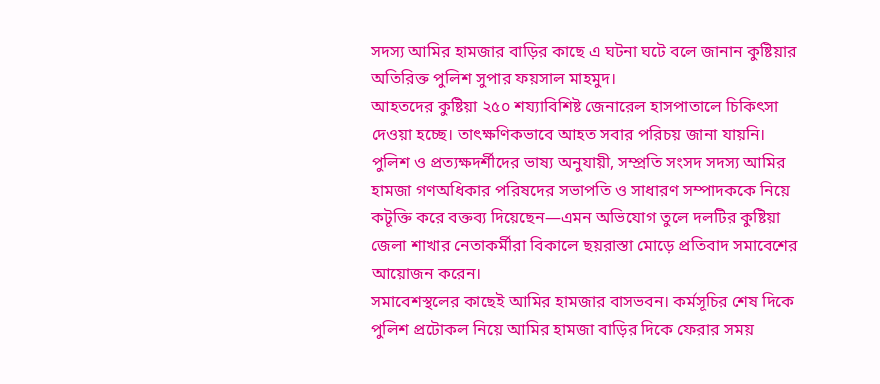সদস্য আমির হামজার বাড়ির কাছে এ ঘটনা ঘটে বলে জানান কুষ্টিয়ার অতিরিক্ত পুলিশ সুপার ফয়সাল মাহমুদ।
আহতদের কুষ্টিয়া ২৫০ শয্যাবিশিষ্ট জেনারেল হাসপাতালে চিকিৎসা দেওয়া হচ্ছে। তাৎক্ষণিকভাবে আহত সবার পরিচয় জানা যায়নি।
পুলিশ ও প্রত্যক্ষদর্শীদের ভাষ্য অনুযায়ী, সম্প্রতি সংসদ সদস্য আমির হামজা গণঅধিকার পরিষদের সভাপতি ও সাধারণ সম্পাদককে নিয়ে কটূক্তি করে বক্তব্য দিয়েছেন—এমন অভিযোগ তুলে দলটির কুষ্টিয়া জেলা শাখার নেতাকর্মীরা বিকালে ছয়রাস্তা মোড়ে প্রতিবাদ সমাবেশের আয়োজন করেন।
সমাবেশস্থলের কাছেই আমির হামজার বাসভবন। কর্মসূচির শেষ দিকে পুলিশ প্রটোকল নিয়ে আমির হামজা বাড়ির দিকে ফেরার সময়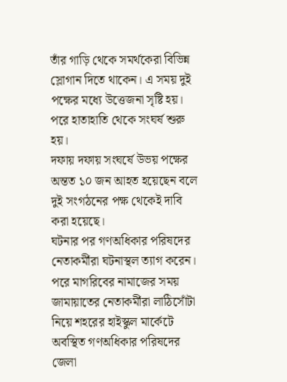তাঁর গাড়ি থেকে সমর্থকেরা বিভিন্ন স্লোগান দিতে থাকেন। এ সময় দুই পক্ষের মধ্যে উত্তেজনা সৃষ্টি হয়। পরে হাতাহাতি থেকে সংঘর্ষ শুরু হয়।
দফায় দফায় সংঘর্ষে উভয় পক্ষের অন্তত ১০ জন আহত হয়েছেন বলে দুই সংগঠনের পক্ষ থেকেই দাবি করা হয়েছে।
ঘটনার পর গণঅধিকার পরিষদের নেতাকর্মীরা ঘটনাস্থল ত্যাগ করেন। পরে মাগরিবের নামাজের সময় জামায়াতের নেতাকর্মীরা লাঠিসোঁটা নিয়ে শহরের হাইস্কুল মার্কেটে অবস্থিত গণঅধিকার পরিষদের জেলা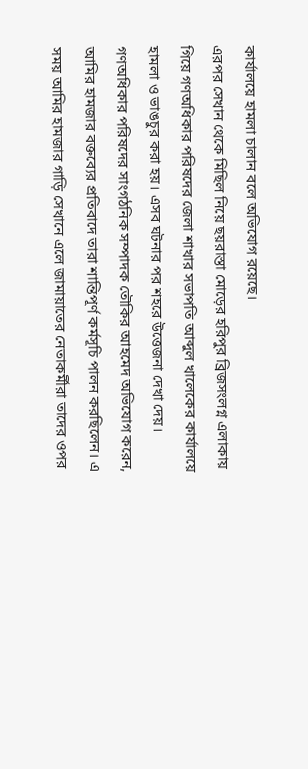কার্যালয়ে হামলা চালান বলে অভিযোগ রয়েছে।
এরপর সেখান থেকে মিছিল নিয়ে ছয়রাস্তা মোড়ের হরিপুর ব্রিজসংলগ্ন এলাকায় গিয়ে গণঅধিকার পরিষদের জেলা শাখার সভাপতি আব্দুল খালেকের কার্যালয়ে হামলা ও ভাঙচুর করা হয়। এসব ঘটনার পর শহরে উত্তেজনা দেখা দেয়।
গণঅধিকার পরিষদের সাংগঠনিক সম্পাদক তৌকির আহমেদ অভিযোগ করেন, আমির হামজার বক্তব্যের প্রতিবাদে তারা শান্তিপূর্ণ কর্মসূচি পালন করছিলেন। এ সময় আমির হামজার গাড়ি সেখানে এলে জামায়াতের নেতাকর্মীরা তাদের ওপর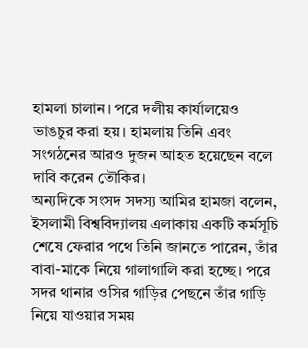হামলা চালান। পরে দলীয় কার্যালয়েও ভাঙচুর করা হয়। হামলায় তিনি এবং সংগঠনের আরও দুজন আহত হয়েছেন বলে দাবি করেন তৌকির।
অন্যদিকে সংসদ সদস্য আমির হামজা বলেন, ইসলামী বিশ্ববিদ্যালয় এলাকায় একটি কর্মসূচি শেষে ফেরার পথে তিনি জানতে পারেন, তাঁর বাবা-মাকে নিয়ে গালাগালি করা হচ্ছে। পরে সদর থানার ওসির গাড়ির পেছনে তাঁর গাড়ি নিয়ে যাওয়ার সময়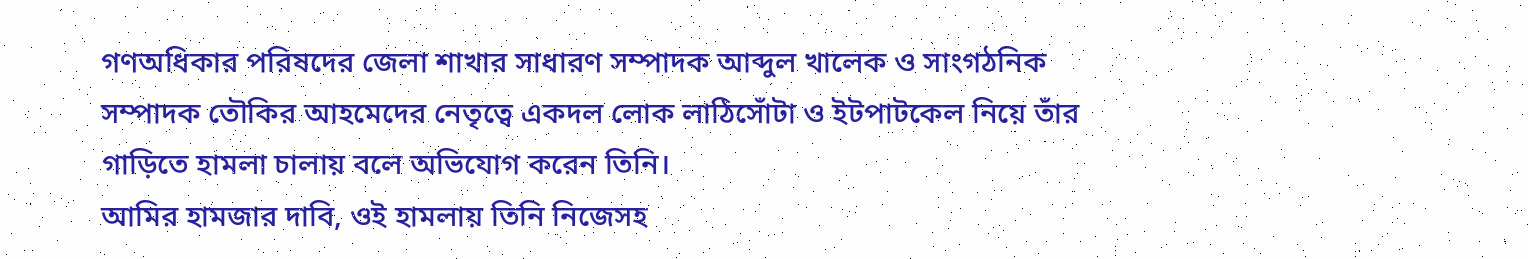গণঅধিকার পরিষদের জেলা শাখার সাধারণ সম্পাদক আব্দুল খালেক ও সাংগঠনিক সম্পাদক তৌকির আহমেদের নেতৃত্বে একদল লোক লাঠিসোঁটা ও ইটপাটকেল নিয়ে তাঁর গাড়িতে হামলা চালায় বলে অভিযোগ করেন তিনি।
আমির হামজার দাবি, ওই হামলায় তিনি নিজেসহ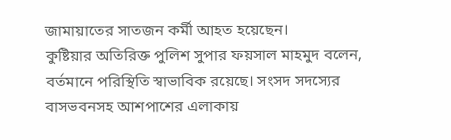জামায়াতের সাতজন কর্মী আহত হয়েছেন।
কুষ্টিয়ার অতিরিক্ত পুলিশ সুপার ফয়সাল মাহমুদ বলেন, বর্তমানে পরিস্থিতি স্বাভাবিক রয়েছে। সংসদ সদস্যের বাসভবনসহ আশপাশের এলাকায়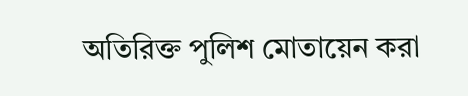অতিরিক্ত পুলিশ মোতায়েন করা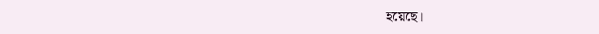হয়েছে।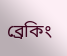ব্রেকিং